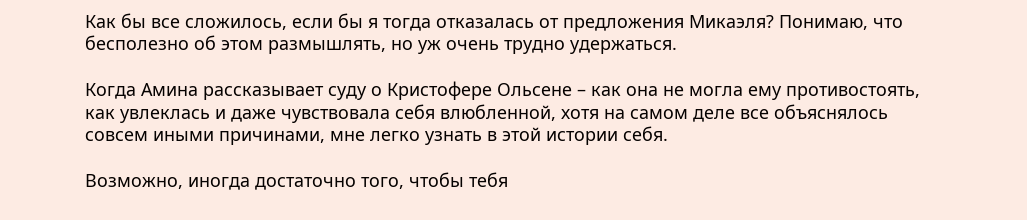Как бы все сложилось, если бы я тогда отказалась от предложения Микаэля? Понимаю, что бесполезно об этом размышлять, но уж очень трудно удержаться.

Когда Амина рассказывает суду о Кристофере Ольсене – как она не могла ему противостоять, как увлеклась и даже чувствовала себя влюбленной, хотя на самом деле все объяснялось совсем иными причинами, мне легко узнать в этой истории себя.

Возможно, иногда достаточно того, чтобы тебя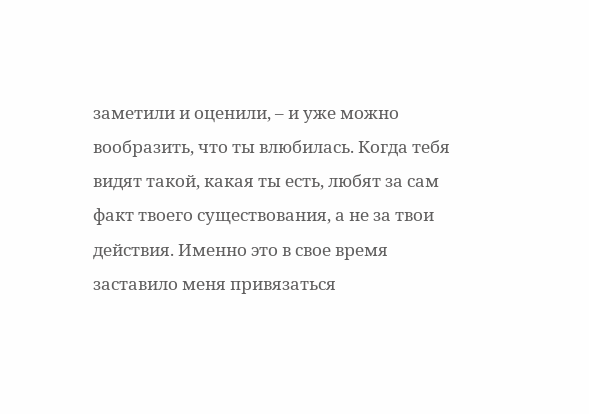заметили и оценили, – и уже можно вообразить, что ты влюбилась. Когда тебя видят такой, какая ты есть, любят за сам факт твоего существования, а не за твои действия. Именно это в свое время заставило меня привязаться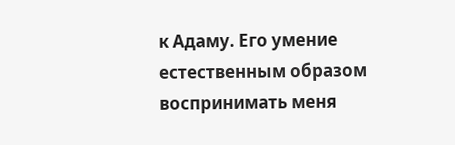к Адаму. Его умение естественным образом воспринимать меня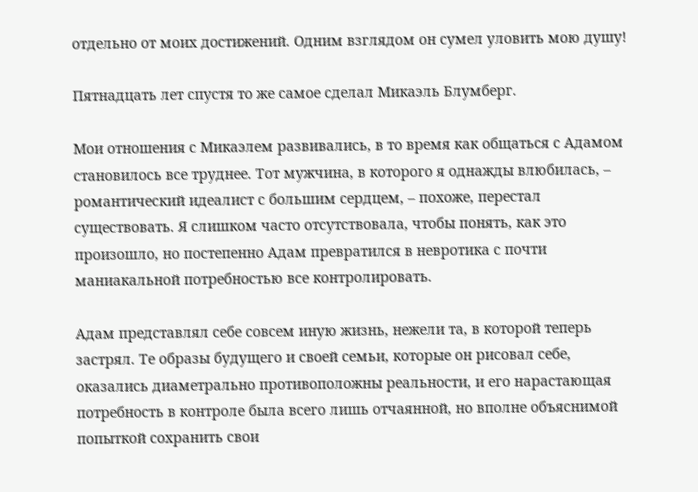отдельно от моих достижений. Одним взглядом он сумел уловить мою душу!

Пятнадцать лет спустя то же самое сделал Микаэль Блумберг.

Мои отношения с Микаэлем развивались, в то время как общаться с Адамом становилось все труднее. Тот мужчина, в которого я однажды влюбилась, – романтический идеалист с большим сердцем, – похоже, перестал существовать. Я слишком часто отсутствовала, чтобы понять, как это произошло, но постепенно Адам превратился в невротика с почти маниакальной потребностью все контролировать.

Адам представлял себе совсем иную жизнь, нежели та, в которой теперь застрял. Те образы будущего и своей семьи, которые он рисовал себе, оказались диаметрально противоположны реальности, и его нарастающая потребность в контроле была всего лишь отчаянной, но вполне объяснимой попыткой сохранить свои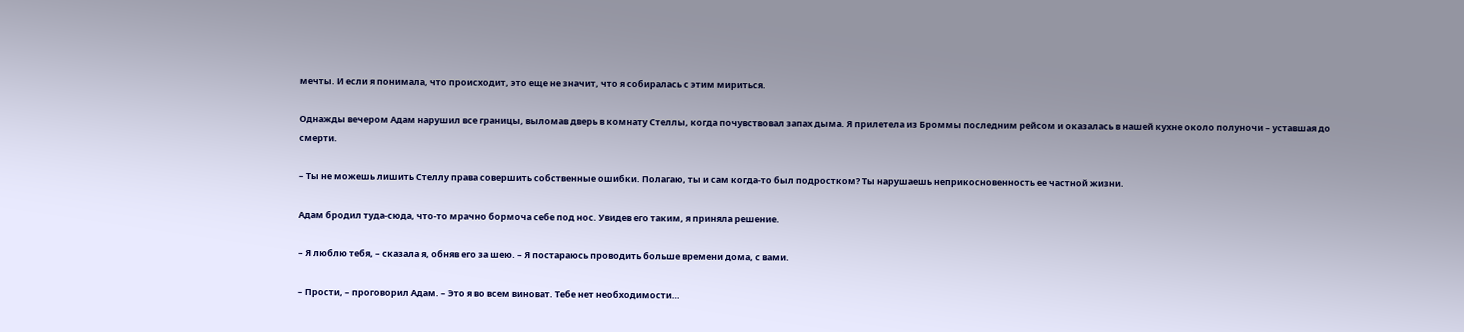мечты. И если я понимала, что происходит, это еще не значит, что я собиралась с этим мириться.

Однажды вечером Адам нарушил все границы, выломав дверь в комнату Стеллы, когда почувствовал запах дыма. Я прилетела из Броммы последним рейсом и оказалась в нашей кухне около полуночи – уставшая до смерти.

– Ты не можешь лишить Стеллу права совершить собственные ошибки. Полагаю, ты и сам когда-то был подростком? Ты нарушаешь неприкосновенность ее частной жизни.

Адам бродил туда-сюда, что-то мрачно бормоча себе под нос. Увидев его таким, я приняла решение.

– Я люблю тебя, – сказала я, обняв его за шею. – Я постараюсь проводить больше времени дома, с вами.

– Прости, – проговорил Адам. – Это я во всем виноват. Тебе нет необходимости…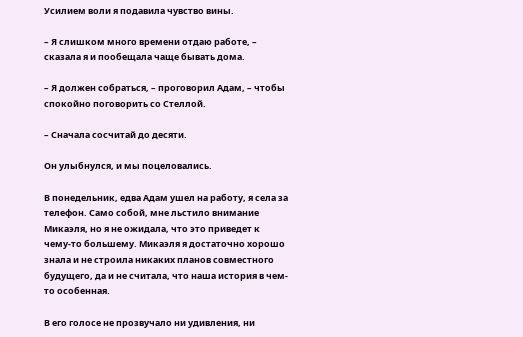Усилием воли я подавила чувство вины.

– Я слишком много времени отдаю работе, – сказала я и пообещала чаще бывать дома.

– Я должен собраться, – проговорил Адам, – чтобы спокойно поговорить со Стеллой.

– Сначала сосчитай до десяти.

Он улыбнулся, и мы поцеловались.

В понедельник, едва Адам ушел на работу, я села за телефон. Само собой, мне льстило внимание Микаэля, но я не ожидала, что это приведет к чему-то большему. Микаэля я достаточно хорошо знала и не строила никаких планов совместного будущего, да и не считала, что наша история в чем-то особенная.

В его голосе не прозвучало ни удивления, ни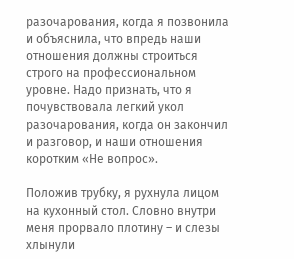разочарования, когда я позвонила и объяснила, что впредь наши отношения должны строиться строго на профессиональном уровне. Надо признать, что я почувствовала легкий укол разочарования, когда он закончил и разговор, и наши отношения коротким «Не вопрос».

Положив трубку, я рухнула лицом на кухонный стол. Словно внутри меня прорвало плотину – и слезы хлынули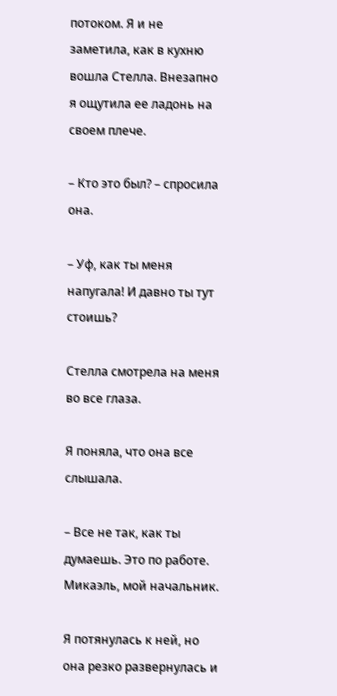потоком. Я и не заметила, как в кухню вошла Стелла. Внезапно я ощутила ее ладонь на своем плече.

– Кто это был? – спросила она.

– Уф, как ты меня напугала! И давно ты тут стоишь?

Стелла смотрела на меня во все глаза.

Я поняла, что она все слышала.

– Все не так, как ты думаешь. Это по работе. Микаэль, мой начальник.

Я потянулась к ней, но она резко развернулась и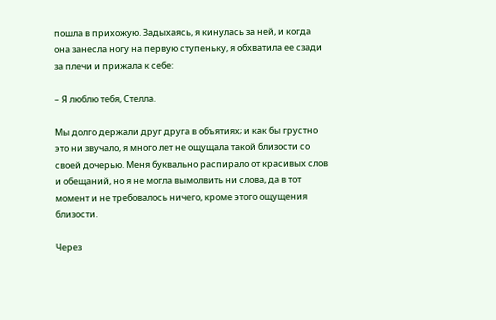пошла в прихожую. Задыхаясь, я кинулась за ней, и когда она занесла ногу на первую ступеньку, я обхватила ее сзади за плечи и прижала к себе:

– Я люблю тебя, Стелла.

Мы долго держали друг друга в объятиях; и как бы грустно это ни звучало, я много лет не ощущала такой близости со своей дочерью. Меня буквально распирало от красивых слов и обещаний, но я не могла вымолвить ни слова, да в тот момент и не требовалось ничего, кроме этого ощущения близости.

Через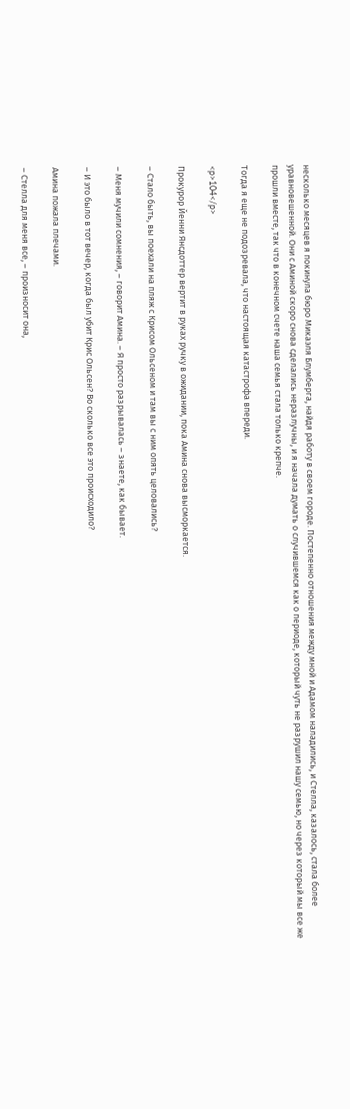несколько месяцев я покинула бюро Микаэля Блумберга, найдя работу в своем городе. Постепенно отношения между мной и Адамом наладились, и Стелла, казалось, стала более уравновешенной. Они с Аминой скоро снова сделались неразлучны, и я начала думать о случившемся как о периоде, который чуть не разрушил нашу семью, но через который мы все же прошли вместе, так что в конечном счете наша семья стала только крепче.

Тогда я еще не подозревала, что настоящая катастрофа впереди.

<p>104</p>

Прокурор Йенни Янсдоттер вертит в руках ручку в ожидании, пока Амина снова высморкается.

– Стало быть, вы поехали на пляж с Крисом Ольсеном и там вы с ним опять целовались?

– Меня мучили сомнения, – говорит Амина. – Я просто разрывалась – знаете, как бывает.

– И это было в тот вечер, когда был убит Крис Ольсен? Во сколько все это происходило?

Амина пожала плечами.

– Стелла для меня все, – произносит она,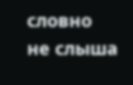словно не слыша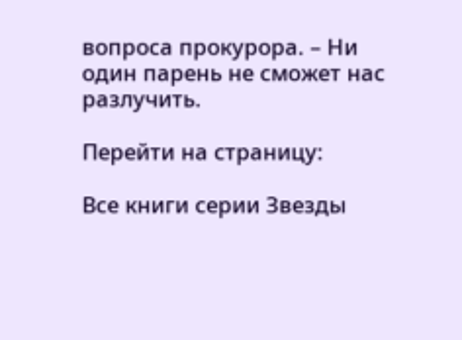вопроса прокурора. – Ни один парень не сможет нас разлучить.

Перейти на страницу:

Все книги серии Звезды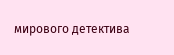мирового детектива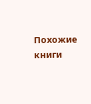Похожие книги